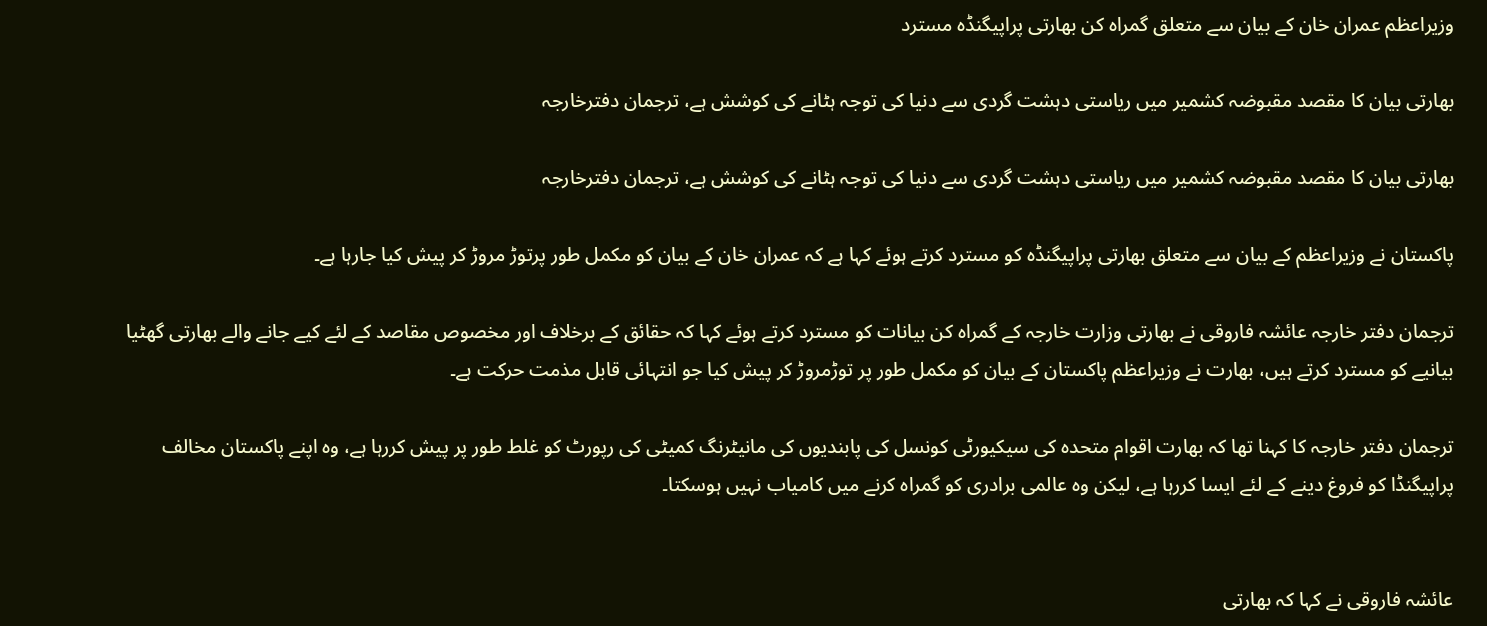وزیراعظم عمران خان کے بیان سے متعلق گمراہ کن بھارتی پراپیگنڈہ مسترد

بھارتی بیان کا مقصد مقبوضہ کشمیر میں ریاستی دہشت گردی سے دنیا کی توجہ ہٹانے کی کوشش ہے، ترجمان دفترخارجہ

بھارتی بیان کا مقصد مقبوضہ کشمیر میں ریاستی دہشت گردی سے دنیا کی توجہ ہٹانے کی کوشش ہے، ترجمان دفترخارجہ

پاکستان نے وزیراعظم کے بیان سے متعلق بھارتی پراپیگنڈہ کو مسترد کرتے ہوئے کہا ہے کہ عمران خان کے بیان کو مکمل طور پرتوڑ مروڑ کر پیش کیا جارہا ہے۔

ترجمان دفتر خارجہ عائشہ فاروقی نے بھارتی وزارت خارجہ کے گمراہ کن بیانات کو مسترد کرتے ہوئے کہا کہ حقائق کے برخلاف اور مخصوص مقاصد کے لئے کیے جانے والے بھارتی گھٹیا بیانیے کو مسترد کرتے ہیں، بھارت نے وزیراعظم پاکستان کے بیان کو مکمل طور پر توڑمروڑ کر پیش کیا جو انتہائی قابل مذمت حرکت ہے۔

ترجمان دفتر خارجہ کا کہنا تھا کہ بھارت اقوام متحدہ کی سیکیورٹی کونسل کی پابندیوں کی مانیٹرنگ کمیٹی کی رپورٹ کو غلط طور پر پیش کررہا ہے، وہ اپنے پاکستان مخالف پراپیگنڈا کو فروغ دینے کے لئے ایسا کررہا ہے، لیکن وہ عالمی برادری کو گمراہ کرنے میں کامیاب نہیں ہوسکتا۔


عائشہ فاروقی نے کہا کہ بھارتی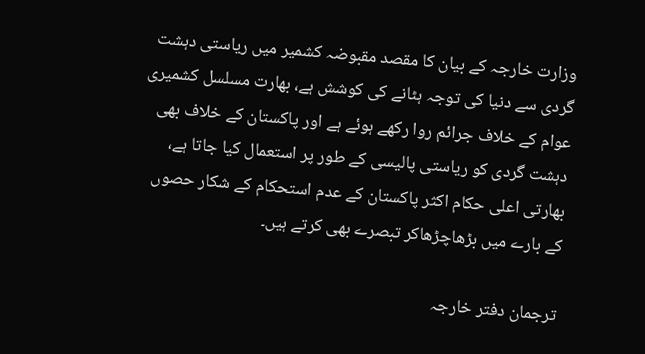وزارت خارجہ کے بیان کا مقصد مقبوضہ کشمیر میں ریاستی دہشت گردی سے دنیا کی توجہ ہٹانے کی کوشش ہے، بھارت مسلسل کشمیری عوام کے خلاف جرائم روا رکھے ہوئے ہے اور پاکستان کے خلاف بھی دہشت گردی کو ریاستی پالیسی کے طور پر استعمال کیا جاتا ہے، بھارتی اعلی حکام اکثر پاکستان کے عدم استحکام کے شکار حصوں کے بارے میں بڑھاچڑھاکر تبصرے بھی کرتے ہیں۔

ترجمان دفتر خارجہ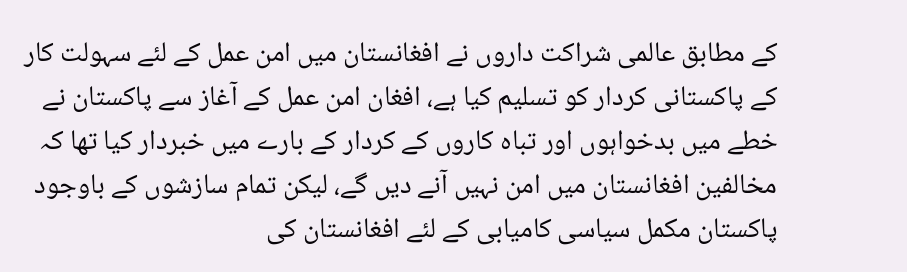کے مطابق عالمی شراکت داروں نے افغانستان میں امن عمل کے لئے سہولت کار کے پاکستانی کردار کو تسلیم کیا ہے، افغان امن عمل کے آغاز سے پاکستان نے خطے میں بدخواہوں اور تباہ کاروں کے کردار کے بارے میں خبردار کیا تھا کہ مخالفین افغانستان میں امن نہیں آنے دیں گے، لیکن تمام سازشوں کے باوجود پاکستان مکمل سیاسی کامیابی کے لئے افغانستان کی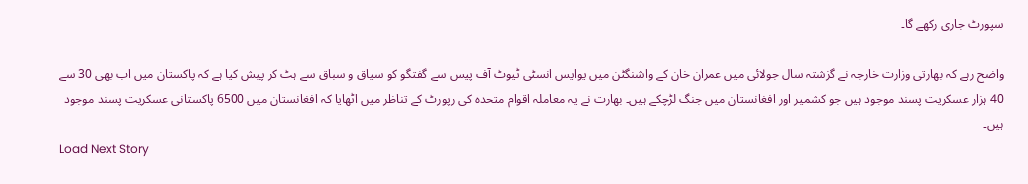سپورٹ جاری رکھے گا۔

واضح رہے کہ بھارتی وزارت خارجہ نے گزشتہ سال جولائی میں عمران خان کے واشنگٹن میں یوایس انسٹی ٹیوٹ آف پیس سے گفتگو کو سیاق و سباق سے ہٹ کر پیش کیا ہے کہ پاکستان میں اب بھی 30 سے 40 ہزار عسکریت پسند موجود ہیں جو کشمیر اور افغانستان میں جنگ لڑچکے ہیں۔ بھارت نے یہ معاملہ اقوام متحدہ کی رپورٹ کے تناظر میں اٹھایا کہ افغانستان میں 6500 پاکستانی عسکریت پسند موجود ہیں۔
Load Next Story